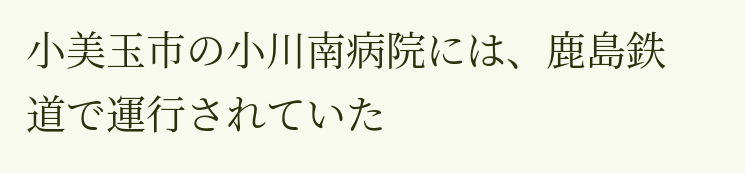小美玉市の小川南病院には、鹿島鉄道で運行されていた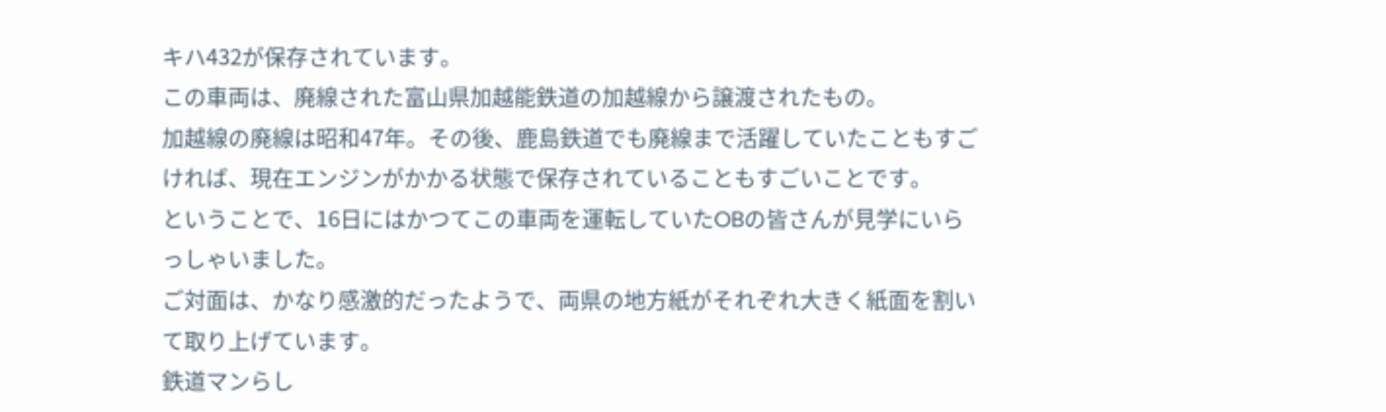キハ432が保存されています。
この車両は、廃線された富山県加越能鉄道の加越線から譲渡されたもの。
加越線の廃線は昭和47年。その後、鹿島鉄道でも廃線まで活躍していたこともすごければ、現在エンジンがかかる状態で保存されていることもすごいことです。
ということで、16日にはかつてこの車両を運転していたOBの皆さんが見学にいらっしゃいました。
ご対面は、かなり感激的だったようで、両県の地方紙がそれぞれ大きく紙面を割いて取り上げています。
鉄道マンらし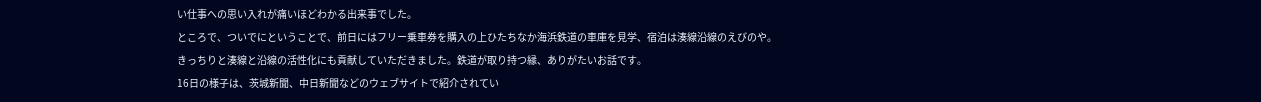い仕事への思い入れが痛いほどわかる出来事でした。
ところで、ついでにということで、前日にはフリー乗車券を購入の上ひたちなか海浜鉄道の車庫を見学、宿泊は湊線沿線のえびのや。
きっちりと湊線と沿線の活性化にも貢献していただきました。鉄道が取り持つ縁、ありがたいお話です。
16日の様子は、茨城新聞、中日新聞などのウェブサイトで紹介されてい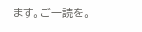ます。ご一読を。